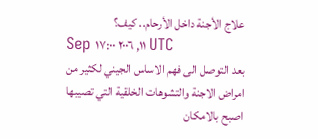علاج الأجنة داخل الأرحام.. كيف؟
Sep ١١, ٢٠٠٦ ١٧:٠٠ UTC
بعد التوصل الى فهم الاساس الجيني لكثير من امراض الاجنة والتشوهات الخلقية التي تصيبها اصبح بالامكان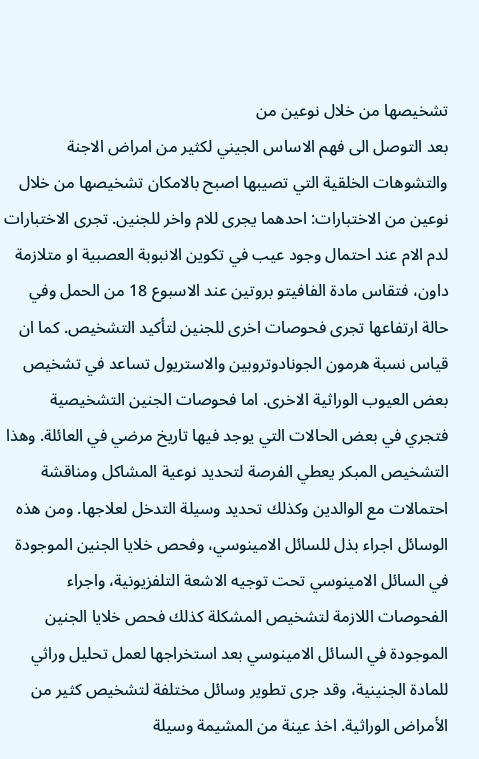تشخيصها من خلال نوعين من
بعد التوصل الى فهم الاساس الجيني لكثير من امراض الاجنة والتشوهات الخلقية التي تصيبها اصبح بالامكان تشخيصها من خلال نوعين من الاختبارات: احدهما يجرى للام واخر للجنين. تجرى الاختبارات لدم الام عند احتمال وجود عيب في تكوين الانبوبة العصبية او متلازمة داون، فتقاس مادة الفافيتو بروتين عند الاسبوع 18 من الحمل وفي حالة ارتفاعها تجرى فحوصات اخرى للجنين لتأكيد التشخيص. كما ان قياس نسبة هرمون الجونادوتروبين والاستريول تساعد في تشخيص بعض العيوب الوراثية الاخرى. اما فحوصات الجنين التشخيصية فتجري في بعض الحالات التي يوجد فيها تاريخ مرضي في العائلة. وهذا التشخيص المبكر يعطي الفرصة لتحديد نوعية المشاكل ومناقشة احتمالات مع الوالدين وكذلك تحديد وسيلة التدخل لعلاجها. ومن هذه الوسائل اجراء بذل للسائل الامينوسي، وفحص خلايا الجنين الموجودة في السائل الامينوسي تحت توجيه الاشعة التلفزيونية، واجراء الفحوصات اللازمة لتشخيص المشكلة كذلك فحص خلايا الجنين الموجودة في السائل الامينوسي بعد استخراجها لعمل تحليل وراثي للمادة الجنينية، وقد جرى تطوير وسائل مختلفة لتشخيص كثير من الأمراض الوراثية. اخذ عينة من المشيمة وسيلة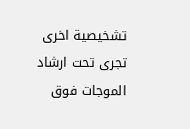تشخيصية اخرى تجرى تحت ارشاد الموجات فوق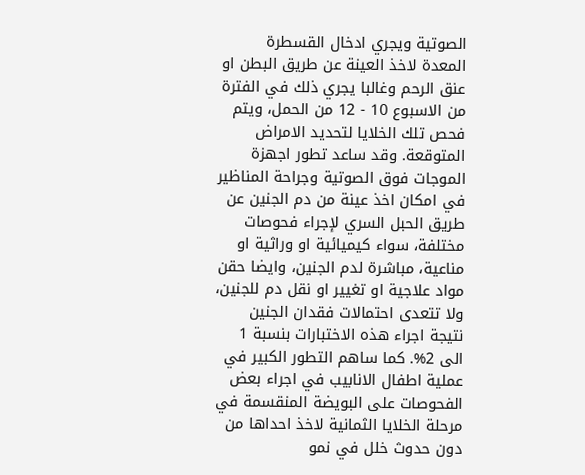الصوتية ويجري ادخال القسطرة المعدة لاخذ العينة عن طريق البطن او عنق الرحم وغالبا يجري ذلك في الفترة من الاسبوع 10 - 12 من الحمل، ويتم فحص تلك الخلايا لتحديد الامراض المتوقعة. وقد ساعد تطور اجهزة الموجات فوق الصوتية وجراحة المناظير في امكان اخذ عينة من دم الجنين عن طريق الحبل السري لإجراء فحوصات مختلفة، سواء كيميائية او وراثية او مناعية، مباشرة لدم الجنين، وايضا حقن مواد علاجية او تغيير او نقل دم للجنين، ولا تتعدى احتمالات فقدان الجنين نتيجة اجراء هذه الاختبارات بنسبة 1 الى 2%. كما ساهم التطور الكبير في عملية اطفال الانابيب في اجراء بعض الفحوصات على البويضة المنقسمة في مرحلة الخلايا الثمانية لاخذ احداها من دون حدوث خلل في نمو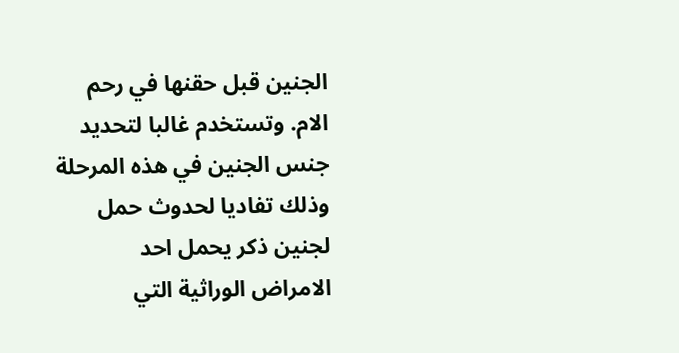الجنين قبل حقنها في رحم الام. وتستخدم غالبا لتحديد جنس الجنين في هذه المرحلة وذلك تفاديا لحدوث حمل لجنين ذكر يحمل احد الامراض الوراثية التي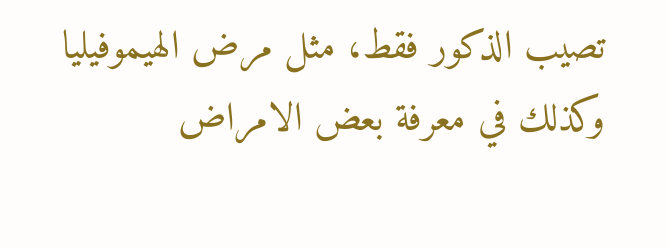تصيب الذكور فقط، مثل مرض الهيموفيليا وكذلك في معرفة بعض الامراض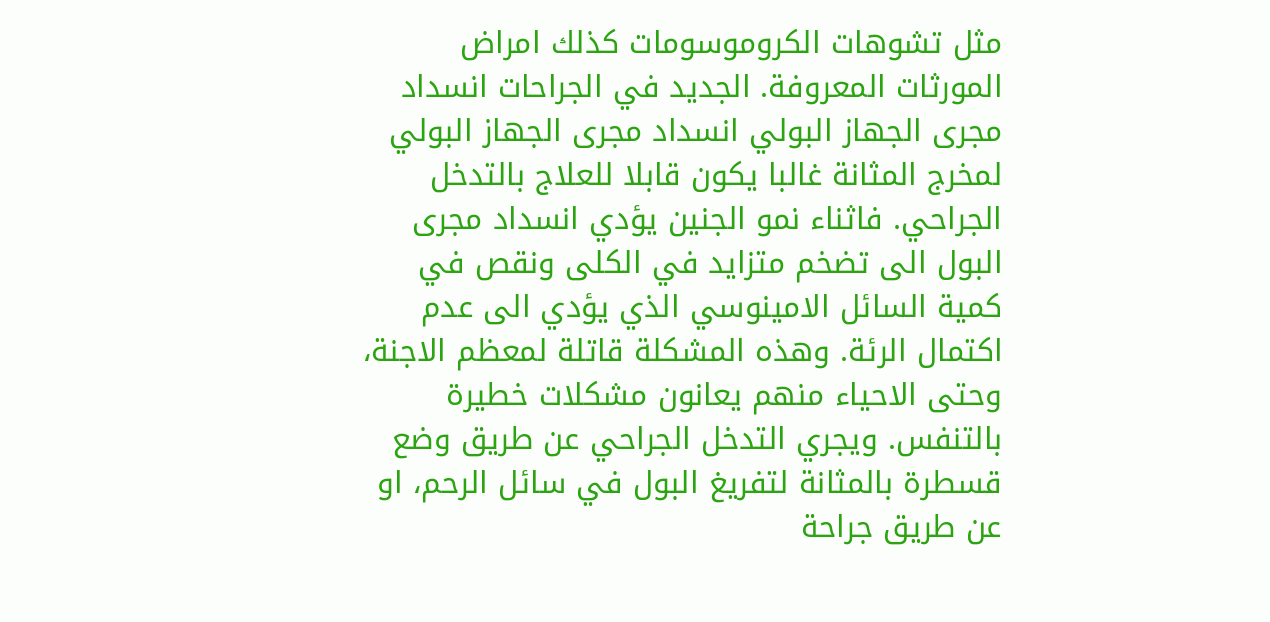مثل تشوهات الكروموسومات كذلك امراض المورثات المعروفة. الجديد في الجراحات انسداد مجرى الجهاز البولي انسداد مجرى الجهاز البولي لمخرج المثانة غالبا يكون قابلا للعلاج بالتدخل الجراحي. فاثناء نمو الجنين يؤدي انسداد مجرى البول الى تضخم متزايد في الكلى ونقص في كمية السائل الامينوسي الذي يؤدي الى عدم اكتمال الرئة. وهذه المشكلة قاتلة لمعظم الاجنة، وحتى الاحياء منهم يعانون مشكلات خطيرة بالتنفس. ويجري التدخل الجراحي عن طريق وضع قسطرة بالمثانة لتفريغ البول في سائل الرحم، او عن طريق جراحة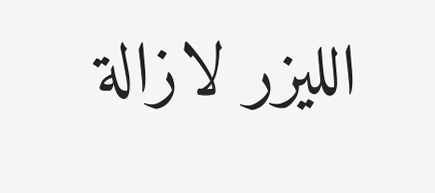الليزر لازالة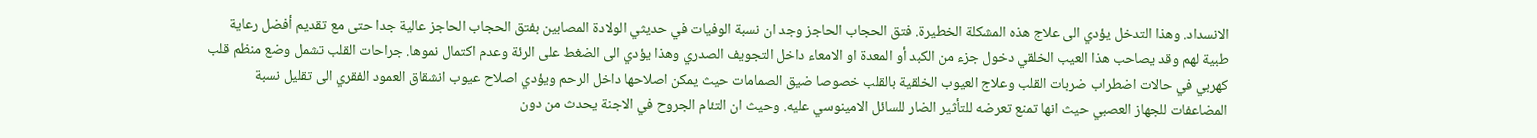الانسداد. وهذا التدخل يؤدي الى علاج هذه المشكلة الخطيرة. فتق الحجاب الحاجز وجد ان نسبة الوفيات في حديثي الولادة المصابين بفتق الحجاب الحاجز عالية جدا حتى مع تقديم أفضل رعاية طبية لهم وقد يصاحب هذا العيب الخلقي دخول جزء من الكبد أو المعدة او الامعاء داخل التجويف الصدري وهذا يؤدي الى الضغط على الرئة وعدم اكتمال نموها. جراحات القلب تشمل وضع منظم قلب كهربي في حالات اضطراب ضربات القلب وعلاج العيوب الخلقية بالقلب خصوصا ضيق الصمامات حيث يمكن اصلاحها داخل الرحم ويؤدي اصلاح عيوب انشقاق العمود الفقري الى تقليل نسبة المضاعفات للجهاز العصبي حيث انها تمنع تعرضه للتأثير الضار للسائل الامينوسي عليه. وحيث ان التئام الجروح في الاجنة يحدث من دون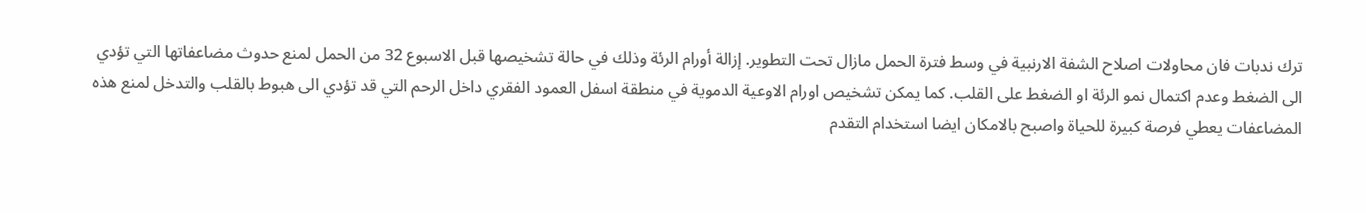ترك ندبات فان محاولات اصلاح الشفة الارنبية في وسط فترة الحمل مازال تحت التطوير. إزالة أورام الرئة وذلك في حالة تشخيصها قبل الاسبوع 32 من الحمل لمنع حدوث مضاعفاتها التي تؤدي الى الضغط وعدم اكتمال نمو الرئة او الضغط على القلب. كما يمكن تشخيص اورام الاوعية الدموية في منطقة اسفل العمود الفقري داخل الرحم التي قد تؤدي الى هبوط بالقلب والتدخل لمنع هذه المضاعفات يعطي فرصة كبيرة للحياة واصبح بالامكان ايضا استخدام التقدم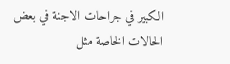الكبير في جراحات الاجنة في بعض الحالات الخاصة مثل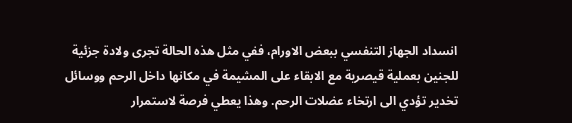انسداد الجهاز التنفسي ببعض الاورام، ففي مثل هذه الحالة تجرى ولادة جزئية للجنين بعملية قيصرية مع الابقاء على المشيمة في مكانها داخل الرحم ووسائل تخدير تؤدي الى ارتخاء عضلات الرحم. وهذا يعطي فرصة لاستمرار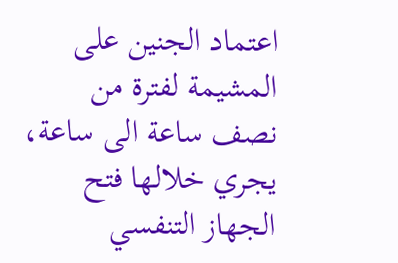اعتماد الجنين على المشيمة لفترة من نصف ساعة الى ساعة، يجري خلالها فتح الجهاز التنفسي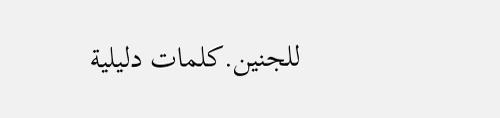للجنين.كلمات دليلية